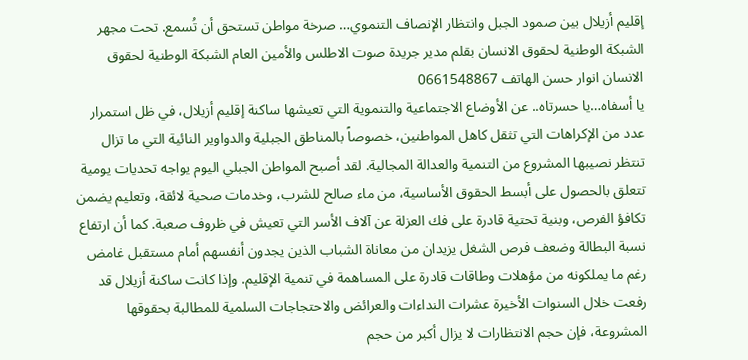إقليم أزيلال بين صمود الجبل وانتظار الإنصاف التنموي… صرخة مواطن تستحق أن تُسمع. تحت مجهر الشبكة الوطنية لحقوق الانسان بقلم مدير جريدة صوت الاطلس والأمين العام الشبكة الوطنية لحقوق الانسان انوار حسن الهاتف 0661548867
يا أسفاه…يا حسرتاه.. عن الأوضاع الاجتماعية والتنموية التي تعيشها ساكنة إقليم أزيلال، في ظل استمرار عدد من الإكراهات التي تثقل كاهل المواطنين، خصوصاً بالمناطق الجبلية والدواوير النائية التي ما تزال تنتظر نصيبها المشروع من التنمية والعدالة المجالية. لقد أصبح المواطن الجبلي اليوم يواجه تحديات يومية تتعلق بالحصول على أبسط الحقوق الأساسية، من ماء صالح للشرب، وخدمات صحية لائقة، وتعليم يضمن تكافؤ الفرص، وبنية تحتية قادرة على فك العزلة عن آلاف الأسر التي تعيش في ظروف صعبة. كما أن ارتفاع نسبة البطالة وضعف فرص الشغل يزيدان من معاناة الشباب الذين يجدون أنفسهم أمام مستقبل غامض رغم ما يملكونه من مؤهلات وطاقات قادرة على المساهمة في تنمية الإقليم. وإذا كانت ساكنة أزيلال قد رفعت خلال السنوات الأخيرة عشرات النداءات والعرائض والاحتجاجات السلمية للمطالبة بحقوقها المشروعة، فإن حجم الانتظارات لا يزال أكبر من حجم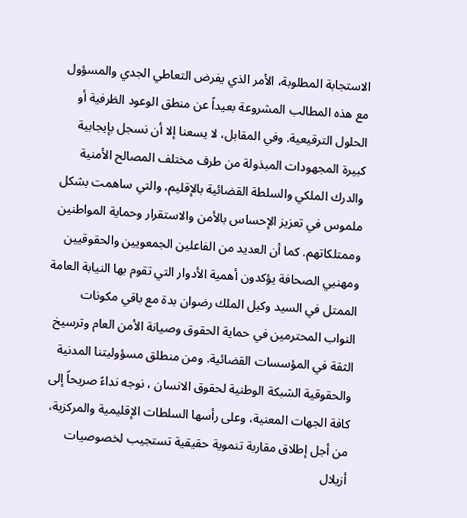الاستجابة المطلوبة، الأمر الذي يفرض التعاطي الجدي والمسؤول مع هذه المطالب المشروعة بعيداً عن منطق الوعود الظرفية أو الحلول الترقيعية. وفي المقابل، لا يسعنا إلا أن نسجل بإيجابية كبيرة المجهودات المبذولة من طرف مختلف المصالح الأمنية والدرك الملكي والسلطة القضائية بالإقليم، والتي ساهمت بشكل ملموس في تعزيز الإحساس بالأمن والاستقرار وحماية المواطنين وممتلكاتهم. كما أن العديد من الفاعلين الجمعويين والحقوقيين ومهنيي الصحافة يؤكدون أهمية الأدوار التي تقوم بها النيابة العامة الممتل في السيد وكيل الملك رضوان بدة مع باقي مكونات النواب المحترمين في حماية الحقوق وصيانة الأمن العام وترسيخ الثقة في المؤسسات القضائية. ومن منطلق مسؤوليتنا المدنية والحقوقية الشبكة الوطنية لحقوق الانسان ، نوجه نداءً صريحاً إلى كافة الجهات المعنية، وعلى رأسها السلطات الإقليمية والمركزية، من أجل إطلاق مقاربة تنموية حقيقية تستجيب لخصوصيات أزيلال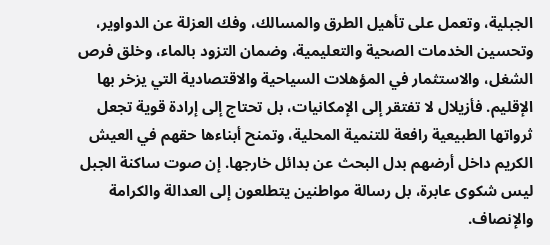الجبلية، وتعمل على تأهيل الطرق والمسالك، وفك العزلة عن الدواوير، وتحسين الخدمات الصحية والتعليمية، وضمان التزود بالماء، وخلق فرص الشغل، والاستثمار في المؤهلات السياحية والاقتصادية التي يزخر بها الإقليم. فأزيلال لا تفتقر إلى الإمكانيات، بل تحتاج إلى إرادة قوية تجعل ثرواتها الطبيعية رافعة للتنمية المحلية، وتمنح أبناءها حقهم في العيش الكريم داخل أرضهم بدل البحث عن بدائل خارجها. إن صوت ساكنة الجبل ليس شكوى عابرة، بل رسالة مواطنين يتطلعون إلى العدالة والكرامة والإنصاف.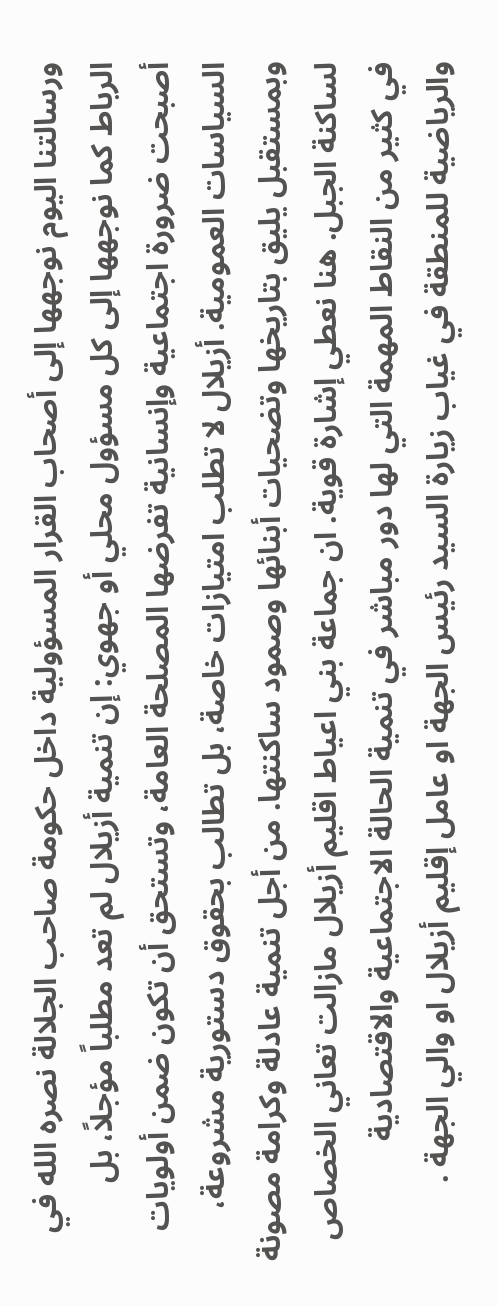ورسالتنا اليوم نوجهها إلى أصحاب القرار المسؤولية داخل حكومة صاحب الجلالة نصره الله في الرباط كما نوجهها إلى كل مسؤول محلي أو جهوي: إن تنمية أزيلال لم تعد مطلباً مؤجلاً، بل أصبحت ضرورة اجتماعية وإنسانية تفرضها المصلحة العامة، وتستحق أن تكون ضمن أولويات السياسات العمومية. أزيلال لا تطلب امتيازات خاصة، بل تطالب بحقوق دستورية مشروعة، وبمستقبل يليق بتاريخها وتضحيات أبنائها وصمود ساكنتها. من أجل تنمية عادلة وكرامة مصونة لساكنة الجبل. هنا نعطي إشارة قوية. ان جماعة بني اعياط اقليم أزيلال مازالت تعاني الخصاص في كثير من النقاط المهمة التي لها دور مباشر في تنمية الحالة الاجتماعية والاقتصادية والرياضية للمنطقة في غياب زيارة السيد رئيس الجهة او عامل إقليم أزيلال او والي الجهة .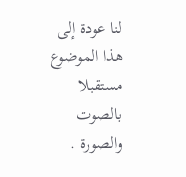لنا عودة إلى هذا الموضوع مستقبلا بالصوت والصورة .